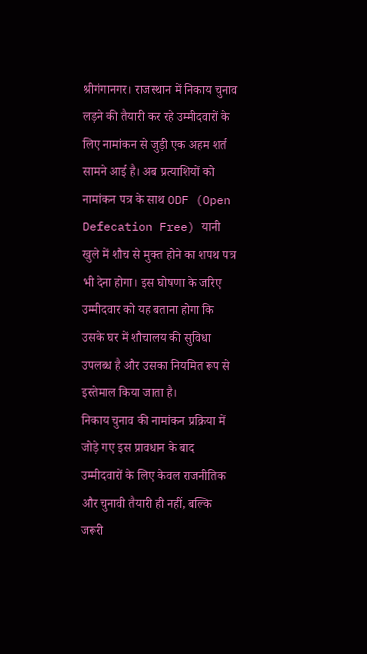श्रीगंगानगर। राजस्थान में निकाय चुनाव लड़ने की तैयारी कर रहे उम्मीदवारों के लिए नामांकन से जुड़ी एक अहम शर्त सामने आई है। अब प्रत्याशियों को नामांकन पत्र के साथ ODF (Open Defecation Free) यानी खुले में शौच से मुक्त होने का शपथ पत्र भी देना होगा। इस घोषणा के जरिए उम्मीदवार को यह बताना होगा कि उसके घर में शौचालय की सुविधा उपलब्ध है और उसका नियमित रूप से इस्तेमाल किया जाता है।
निकाय चुनाव की नामांकन प्रक्रिया में जोड़े गए इस प्रावधान के बाद उम्मीदवारों के लिए केवल राजनीतिक और चुनावी तैयारी ही नहीं, बल्कि जरूरी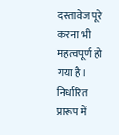दस्तावेज पूरे करना भी महत्वपूर्ण हो गया है। निर्धारित प्रारूप में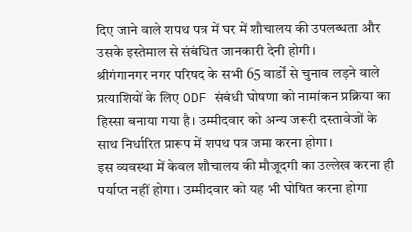दिए जाने वाले शपथ पत्र में घर में शौचालय की उपलब्धता और उसके इस्तेमाल से संबंधित जानकारी देनी होगी।
श्रीगंगानगर नगर परिषद के सभी 65 वार्डों से चुनाव लड़ने वाले प्रत्याशियों के लिए ODF संबंधी घोषणा को नामांकन प्रक्रिया का हिस्सा बनाया गया है। उम्मीदवार को अन्य जरूरी दस्तावेजों के साथ निर्धारित प्रारूप में शपथ पत्र जमा करना होगा।
इस व्यवस्था में केवल शौचालय की मौजूदगी का उल्लेख करना ही पर्याप्त नहीं होगा। उम्मीदवार को यह भी घोषित करना होगा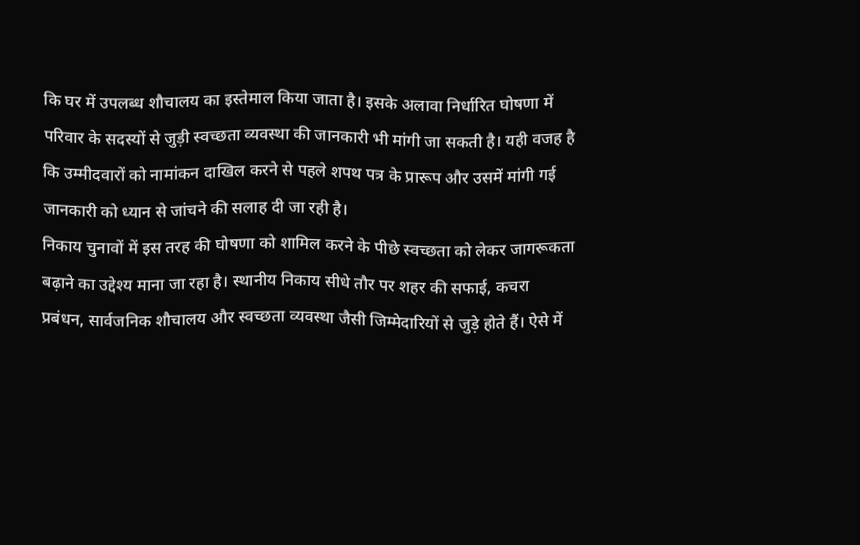कि घर में उपलब्ध शौचालय का इस्तेमाल किया जाता है। इसके अलावा निर्धारित घोषणा में परिवार के सदस्यों से जुड़ी स्वच्छता व्यवस्था की जानकारी भी मांगी जा सकती है। यही वजह है कि उम्मीदवारों को नामांकन दाखिल करने से पहले शपथ पत्र के प्रारूप और उसमें मांगी गई जानकारी को ध्यान से जांचने की सलाह दी जा रही है।
निकाय चुनावों में इस तरह की घोषणा को शामिल करने के पीछे स्वच्छता को लेकर जागरूकता बढ़ाने का उद्देश्य माना जा रहा है। स्थानीय निकाय सीधे तौर पर शहर की सफाई, कचरा प्रबंधन, सार्वजनिक शौचालय और स्वच्छता व्यवस्था जैसी जिम्मेदारियों से जुड़े होते हैं। ऐसे में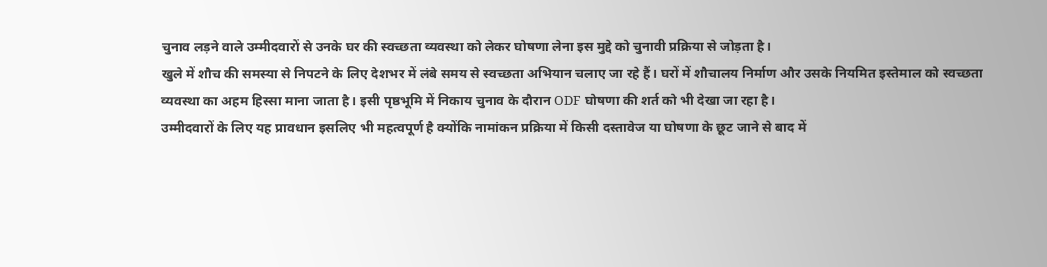चुनाव लड़ने वाले उम्मीदवारों से उनके घर की स्वच्छता व्यवस्था को लेकर घोषणा लेना इस मुद्दे को चुनावी प्रक्रिया से जोड़ता है।
खुले में शौच की समस्या से निपटने के लिए देशभर में लंबे समय से स्वच्छता अभियान चलाए जा रहे हैं। घरों में शौचालय निर्माण और उसके नियमित इस्तेमाल को स्वच्छता व्यवस्था का अहम हिस्सा माना जाता है। इसी पृष्ठभूमि में निकाय चुनाव के दौरान ODF घोषणा की शर्त को भी देखा जा रहा है।
उम्मीदवारों के लिए यह प्रावधान इसलिए भी महत्वपूर्ण है क्योंकि नामांकन प्रक्रिया में किसी दस्तावेज या घोषणा के छूट जाने से बाद में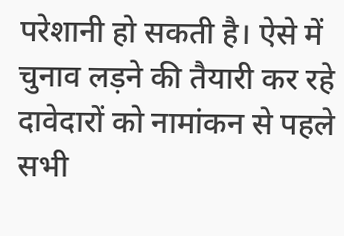परेशानी हो सकती है। ऐसे में चुनाव लड़ने की तैयारी कर रहे दावेदारों को नामांकन से पहले सभी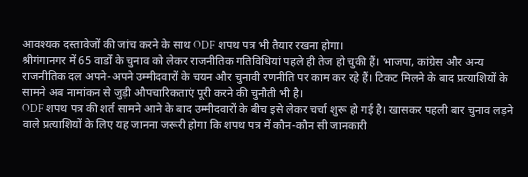आवश्यक दस्तावेजों की जांच करने के साथ ODF शपथ पत्र भी तैयार रखना होगा।
श्रीगंगानगर में 65 वार्डों के चुनाव को लेकर राजनीतिक गतिविधियां पहले ही तेज हो चुकी हैं। भाजपा, कांग्रेस और अन्य राजनीतिक दल अपने-अपने उम्मीदवारों के चयन और चुनावी रणनीति पर काम कर रहे हैं। टिकट मिलने के बाद प्रत्याशियों के सामने अब नामांकन से जुड़ी औपचारिकताएं पूरी करने की चुनौती भी है।
ODF शपथ पत्र की शर्त सामने आने के बाद उम्मीदवारों के बीच इसे लेकर चर्चा शुरू हो गई है। खासकर पहली बार चुनाव लड़ने वाले प्रत्याशियों के लिए यह जानना जरूरी होगा कि शपथ पत्र में कौन-कौन सी जानकारी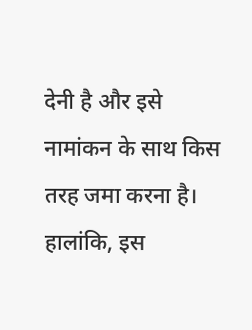देनी है और इसे नामांकन के साथ किस तरह जमा करना है।
हालांकि, इस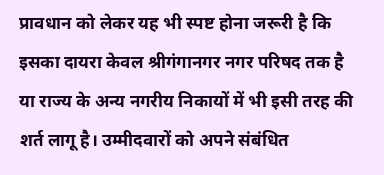प्रावधान को लेकर यह भी स्पष्ट होना जरूरी है कि इसका दायरा केवल श्रीगंगानगर नगर परिषद तक है या राज्य के अन्य नगरीय निकायों में भी इसी तरह की शर्त लागू है। उम्मीदवारों को अपने संबंधित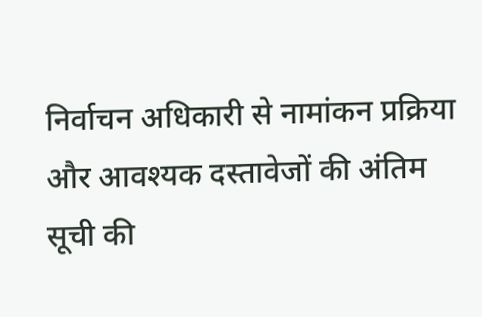निर्वाचन अधिकारी से नामांकन प्रक्रिया और आवश्यक दस्तावेजों की अंतिम सूची की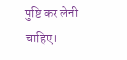पुष्टि कर लेनी चाहिए।